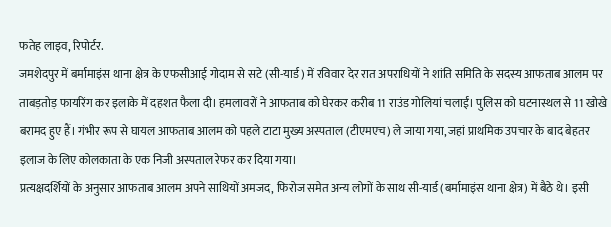फतेह लाइव, रिपोर्टर.
जमशेदपुर में बर्मामाइंस थाना क्षेत्र के एफसीआई गोदाम से सटे (सी-यार्ड) में रविवार देर रात अपराधियों ने शांति समिति के सदस्य आफताब आलम पर ताबड़तोड़ फायरिंग कर इलाके में दहशत फैला दी। हमलावरों ने आफताब को घेरकर करीब 11 राउंड गोलियां चलाईं। पुलिस को घटनास्थल से 11 खोखे बरामद हुए हैं। गंभीर रूप से घायल आफताब आलम को पहले टाटा मुख्य अस्पताल (टीएमएच) ले जाया गया, जहां प्राथमिक उपचार के बाद बेहतर इलाज के लिए कोलकाता के एक निजी अस्पताल रेफर कर दिया गया।
प्रत्यक्षदर्शियों के अनुसार आफताब आलम अपने साथियों अमजद, फिरोज समेत अन्य लोगों के साथ सी-यार्ड (बर्मामाइंस थाना क्षेत्र) में बैठे थे। इसी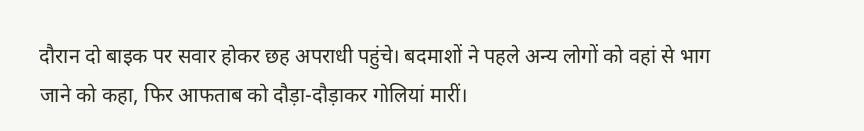दौरान दो बाइक पर सवार होकर छह अपराधी पहुंचे। बदमाशों ने पहले अन्य लोगों को वहां से भाग जाने को कहा, फिर आफताब को दौड़ा-दौड़ाकर गोलियां मारीं।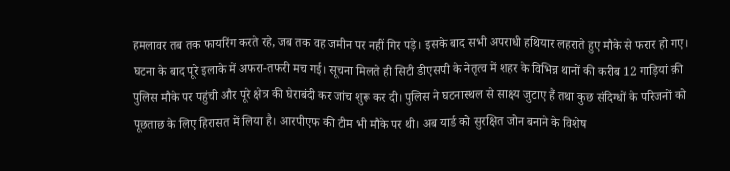हमलावर तब तक फायरिंग करते रहे, जब तक वह जमीन पर नहीं गिर पड़े। इसके बाद सभी अपराधी हथियार लहराते हुए मौके से फरार हो गए।
घटना के बाद पूरे इलाके में अफरा-तफरी मच गई। सूचना मिलते ही सिटी डीएसपी के नेतृत्व में शहर के विभिन्न थानों की करीब 12 गाड़ियां क़ी पुलिस मौके पर पहुंची और पूरे क्षेत्र की घेराबंदी कर जांच शुरू कर दी। पुलिस ने घटनास्थल से साक्ष्य जुटाए हैं तथा कुछ संदिग्धों के परिजनों को पूछताछ के लिए हिरासत में लिया है। आरपीएफ की टीम भी मौके पर थी। अब यार्ड को सुरक्षित जोन बनाने के विशेष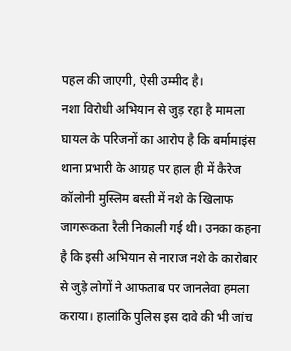पहल की जाएगी, ऐसी उम्मीद है।
नशा विरोधी अभियान से जुड़ रहा है मामला
घायल के परिजनों का आरोप है कि बर्मामाइंस थाना प्रभारी के आग्रह पर हाल ही में कैरेज कॉलोनी मुस्लिम बस्ती में नशे के खिलाफ जागरूकता रैली निकाली गई थी। उनका कहना है कि इसी अभियान से नाराज नशे के कारोबार से जुड़े लोगों ने आफताब पर जानलेवा हमला कराया। हालांकि पुलिस इस दावे की भी जांच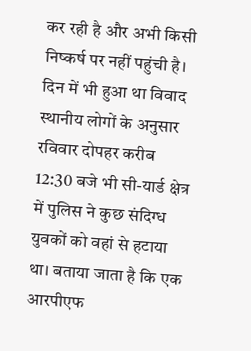कर रही है और अभी किसी निष्कर्ष पर नहीं पहुंची है।
दिन में भी हुआ था विवाद
स्थानीय लोगों के अनुसार रविवार दोपहर करीब 12:30 बजे भी सी-यार्ड क्षेत्र में पुलिस ने कुछ संदिग्ध युवकों को वहां से हटाया था। बताया जाता है कि एक आरपीएफ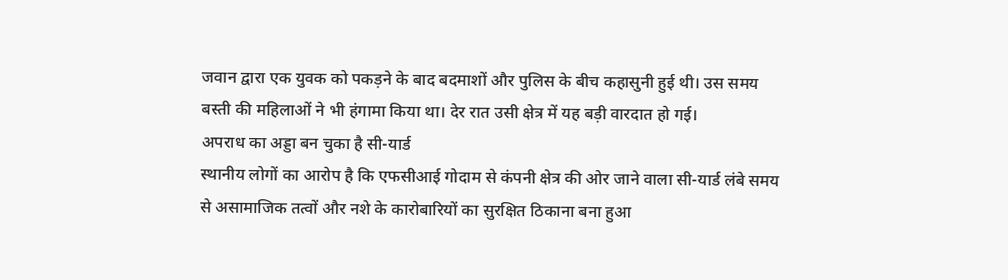जवान द्वारा एक युवक को पकड़ने के बाद बदमाशों और पुलिस के बीच कहासुनी हुई थी। उस समय बस्ती की महिलाओं ने भी हंगामा किया था। देर रात उसी क्षेत्र में यह बड़ी वारदात हो गई।
अपराध का अड्डा बन चुका है सी-यार्ड
स्थानीय लोगों का आरोप है कि एफसीआई गोदाम से कंपनी क्षेत्र की ओर जाने वाला सी-यार्ड लंबे समय से असामाजिक तत्वों और नशे के कारोबारियों का सुरक्षित ठिकाना बना हुआ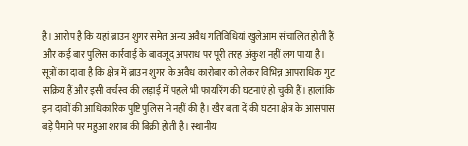है। आरोप है कि यहां ब्राउन शुगर समेत अन्य अवैध गतिविधियां खुलेआम संचालित होती हैं और कई बार पुलिस कार्रवाई के बावजूद अपराध पर पूरी तरह अंकुश नहीं लग पाया है।
सूत्रों का दावा है कि क्षेत्र में ब्राउन शुगर के अवैध कारोबार को लेकर विभिन्न आपराधिक गुट सक्रिय हैं और इसी वर्चस्व की लड़ाई में पहले भी फायरिंग की घटनाएं हो चुकी हैं। हालांकि इन दावों की आधिकारिक पुष्टि पुलिस ने नहीं की है। खैर बता दें की घटना क्षेत्र के आसपास बड़े पैमाने पर महुआ शराब की बिक्री होती है। स्थानीय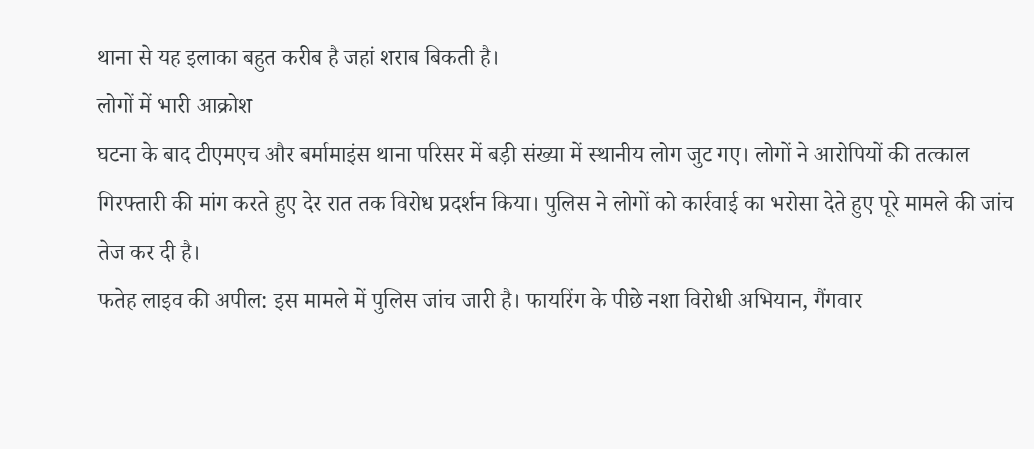थाना से यह इलाका बहुत करीब है जहां शराब बिकती है।
लोगों में भारी आक्रोश
घटना के बाद टीएमएच और बर्मामाइंस थाना परिसर में बड़ी संख्या में स्थानीय लोग जुट गए। लोगों ने आरोपियों की तत्काल गिरफ्तारी की मांग करते हुए देर रात तक विरोध प्रदर्शन किया। पुलिस ने लोगों को कार्रवाई का भरोसा देते हुए पूरे मामले की जांच तेज कर दी है।
फतेह लाइव की अपील: इस मामले में पुलिस जांच जारी है। फायरिंग के पीछे नशा विरोधी अभियान, गैंगवार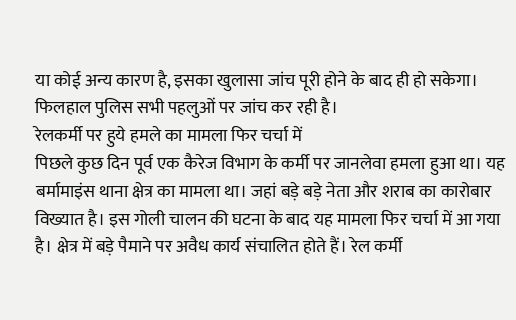या कोई अन्य कारण है, इसका खुलासा जांच पूरी होने के बाद ही हो सकेगा। फिलहाल पुलिस सभी पहलुओं पर जांच कर रही है।
रेलकर्मी पर हुये हमले का मामला फिर चर्चा में
पिछले कुछ दिन पूर्व एक कैरेज विभाग के कर्मी पर जानलेवा हमला हुआ था। यह बर्मामाइंस थाना क्षेत्र का मामला था। जहां बड़े बड़े नेता और शराब का कारोबार विख्यात है। इस गोली चालन की घटना के बाद यह मामला फिर चर्चा में आ गया है। क्षेत्र में बड़े पैमाने पर अवैध कार्य संचालित होते हैं। रेल कर्मी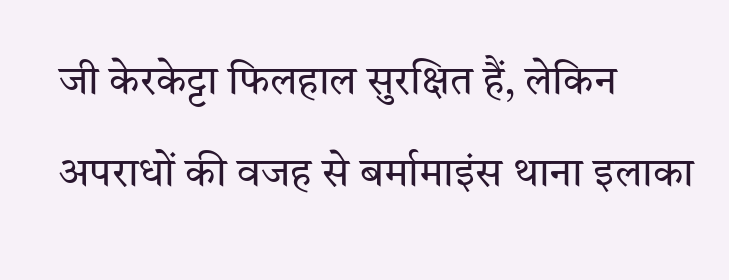जी केरकेट्टा फिलहाल सुरक्षित हैं, लेकिन अपराधों की वजह से बर्मामाइंस थाना इलाका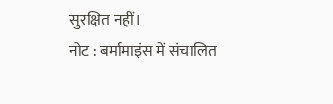सुरक्षित नहीं।
नोट : बर्मामाइंस में संचालित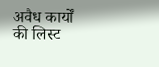अवैध कार्यों की लिस्ट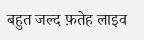बहुत जल्द फ़तेह लाइव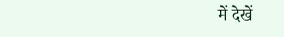में देखें